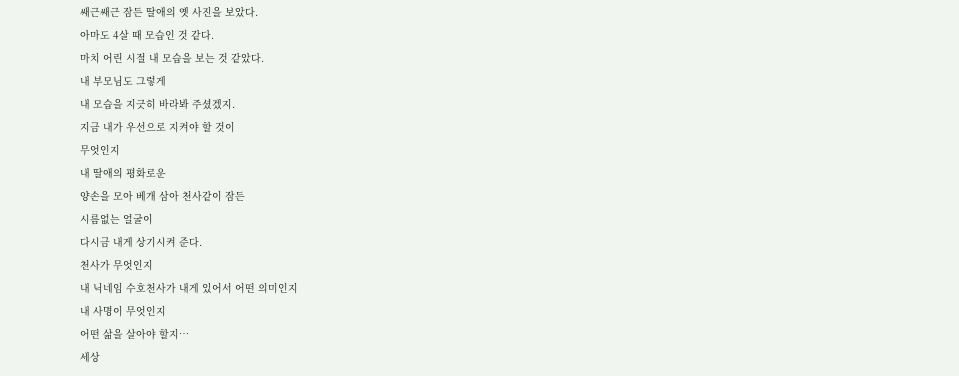쌔근쌔근 잠든 딸애의 옛 사진을 보았다.
아마도 4살 때 모습인 것 같다.
마치 어린 시절 내 모습을 보는 것 같았다.
내 부모님도 그렇게
내 모습을 지긋히 바라봐 주셨겠지.
지금 내가 우선으로 지켜야 할 것이
무엇인지
내 딸애의 평화로운
양손을 모아 베개 삼아 천사같이 잠든
시름없는 얼굴이
다시금 내게 상기시켜 준다.
천사가 무엇인지
내 닉네임 수호천사가 내게 있어서 어떤 의미인지
내 사명이 무엇인지
어떤 삶을 살아야 할지…
세상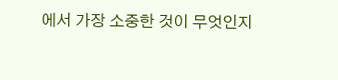에서 가장 소중한 것이 무엇인지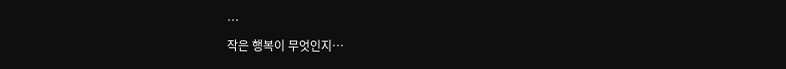…
작은 행복이 무엇인지…